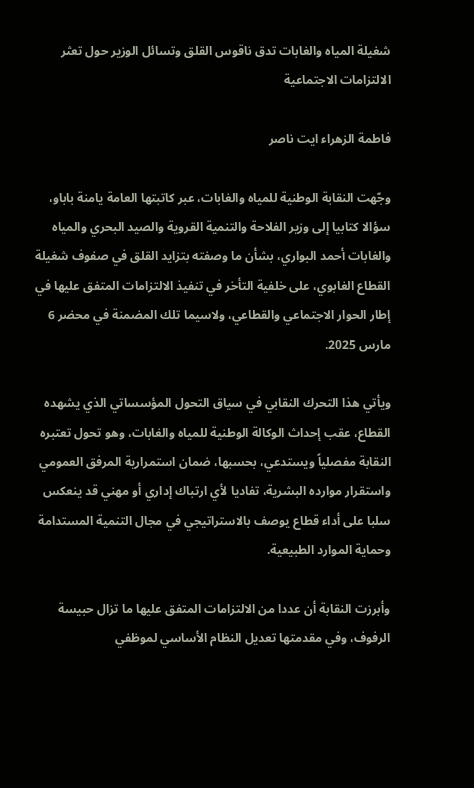شغيلة المياه والغابات تدق ناقوس القلق وتسائل الوزير حول تعثر الالتزامات الاجتماعية

فاطمة الزهراء ايت ناصر

وجّهت النقابة الوطنية للمياه والغابات، عبر كاتبتها العامة يامنة باباو، سؤالا كتابيا إلى وزير الفلاحة والتنمية القروية والصيد البحري والمياه والغابات أحمد البواري، بشأن ما وصفته بتزايد القلق في صفوف شغيلة القطاع الغابوي، على خلفية التأخر في تنفيذ الالتزامات المتفق عليها في إطار الحوار الاجتماعي والقطاعي، ولاسيما تلك المضمنة في محضر 6 مارس 2025.

ويأتي هذا التحرك النقابي في سياق التحول المؤسساتي الذي يشهده القطاع، عقب إحداث الوكالة الوطنية للمياه والغابات، وهو تحول تعتبره النقابة مفصلياً ويستدعي، بحسبها، ضمان استمرارية المرفق العمومي واستقرار موارده البشرية، تفاديا لأي ارتباك إداري أو مهني قد ينعكس سلبا على أداء قطاع يوصف بالاستراتيجي في مجال التنمية المستدامة وحماية الموارد الطبيعية.

وأبرزت النقابة أن عددا من الالتزامات المتفق عليها ما تزال حبيسة الرفوف، وفي مقدمتها تعديل النظام الأساسي لموظفي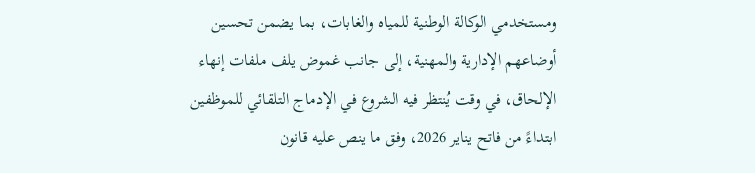ومستخدمي الوكالة الوطنية للمياه والغابات، بما يضمن تحسين أوضاعهم الإدارية والمهنية، إلى جانب غموض يلف ملفات إنهاء الإلحاق، في وقت يُنتظر فيه الشروع في الإدماج التلقائي للموظفين ابتداءً من فاتح يناير 2026، وفق ما ينص عليه قانون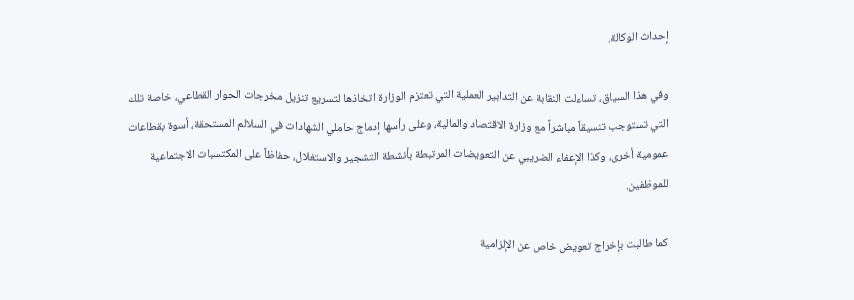إحداث الوكالة.

وفي هذا السياق، تساءلت النقابة عن التدابير العملية التي تعتزم الوزارة اتخاذها لتسريع تنزيل مخرجات الحوار القطاعي، خاصة تلك التي تستوجب تنسيقاً مباشراً مع وزارة الاقتصاد والمالية، وعلى رأسها إدماج حاملي الشهادات في السلالم المستحقة، أسوة بقطاعات عمومية أخرى، وكذا الإعفاء الضريبي عن التعويضات المرتبطة بأنشطة التشجير والاستغلال، حفاظاً على المكتسبات الاجتماعية للموظفين.

كما طالبت بإخراج تعويض خاص عن الإلزامية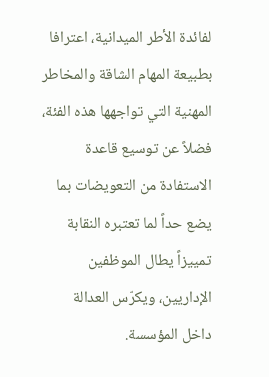لفائدة الأطر الميدانية، اعترافا بطبيعة المهام الشاقة والمخاطر المهنية التي تواجهها هذه الفئة، فضلاً عن توسيع قاعدة الاستفادة من التعويضات بما يضع حداً لما تعتبره النقابة تمييزاً يطال الموظفين الإداريين، ويكرّس العدالة داخل المؤسسة.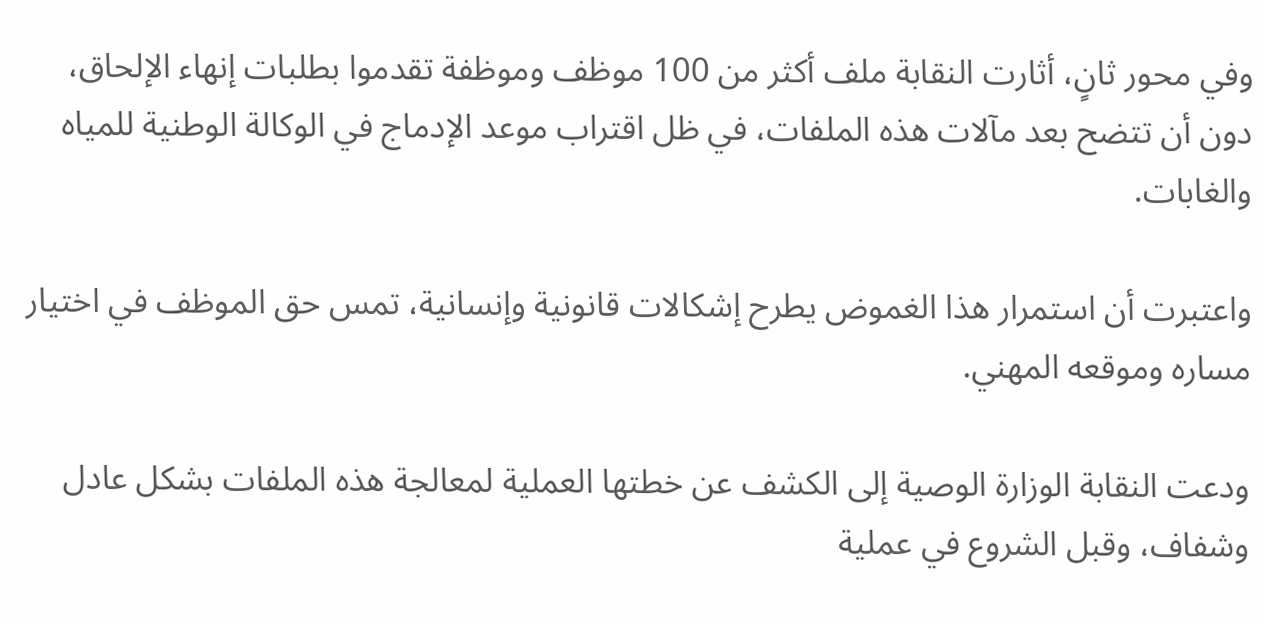وفي محور ثانٍ، أثارت النقابة ملف أكثر من 100 موظف وموظفة تقدموا بطلبات إنهاء الإلحاق، دون أن تتضح بعد مآلات هذه الملفات، في ظل اقتراب موعد الإدماج في الوكالة الوطنية للمياه والغابات.

واعتبرت أن استمرار هذا الغموض يطرح إشكالات قانونية وإنسانية، تمس حق الموظف في اختيار مساره وموقعه المهني.

ودعت النقابة الوزارة الوصية إلى الكشف عن خطتها العملية لمعالجة هذه الملفات بشكل عادل وشفاف، وقبل الشروع في عملية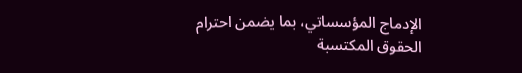الإدماج المؤسساتي، بما يضمن احترام الحقوق المكتسبة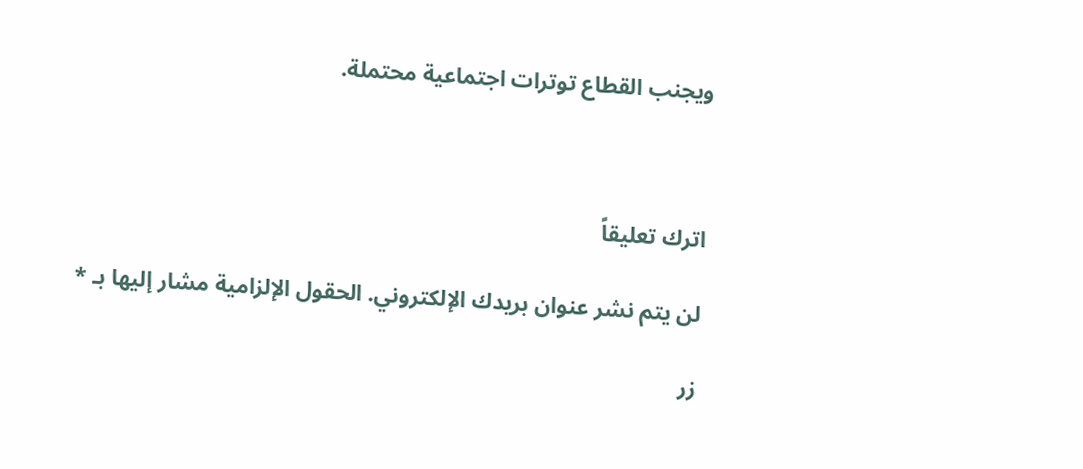ويجنب القطاع توترات اجتماعية محتملة.



اترك تعليقاً

لن يتم نشر عنوان بريدك الإلكتروني. الحقول الإلزامية مشار إليها بـ *

زر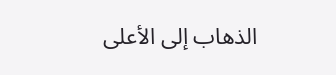الذهاب إلى الأعلى